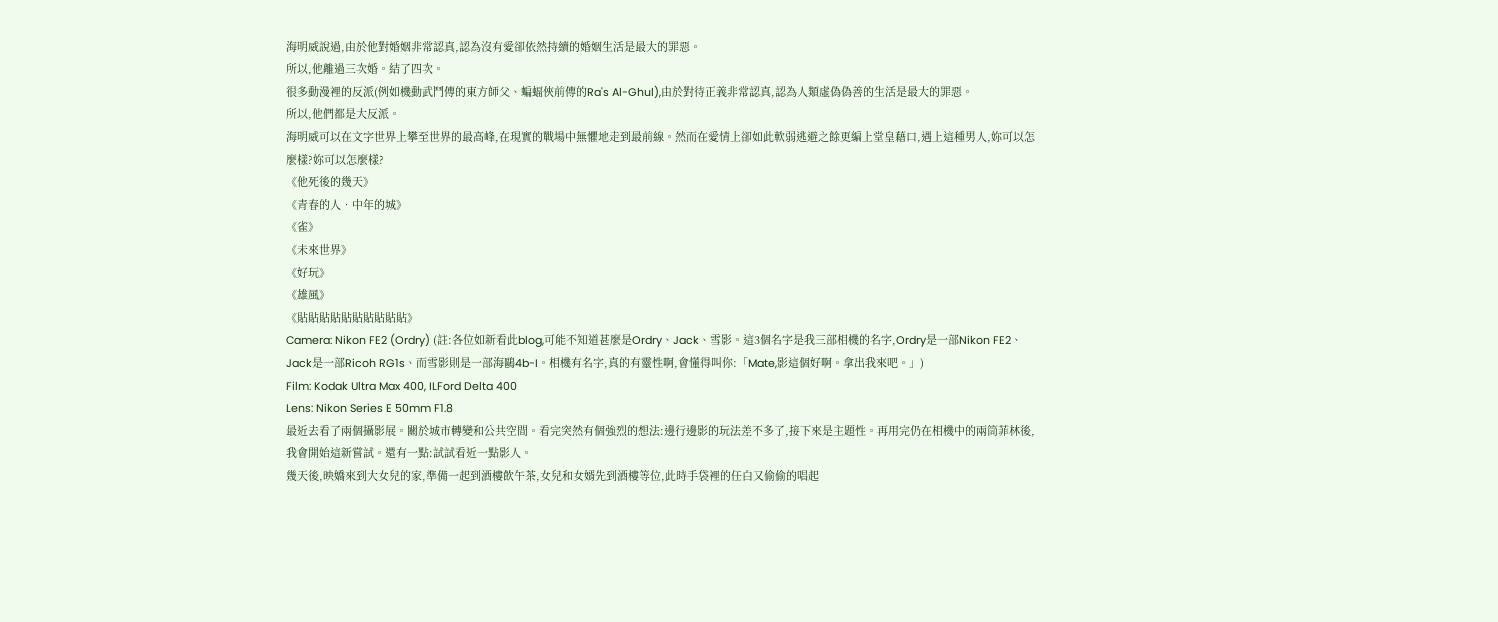海明威說過,由於他對婚姻非常認真,認為沒有愛卻依然持續的婚姻生活是最大的罪惡。
所以,他離過三次婚。結了四次。
很多動漫裡的反派(例如機動武鬥傳的東方師父、蝙蝠俠前傳的Ra's Al-Ghul),由於對待正義非常認真,認為人類虛偽偽善的生活是最大的罪惡。
所以,他們都是大反派。
海明威可以在文字世界上攀至世界的最高峰,在現實的戰場中無懼地走到最前線。然而在愛情上卻如此軟弱逃避之餘更編上堂皇藉口,遇上這種男人,妳可以怎麼樣?妳可以怎麼樣?
《他死後的幾天》
《青春的人‧中年的城》
《雀》
《未來世界》
《好玩》
《雄風》
《貼貼貼貼貼貼貼貼貼貼》
Camera: Nikon FE2 (Ordry) (註:各位如新看此blog,可能不知道甚麼是Ordry、Jack、雪影。這3個名字是我三部相機的名字,Ordry是一部Nikon FE2、Jack是一部Ricoh RG1s、而雪影則是一部海鷗4b-I。相機有名字,真的有靈性啊,會懂得叫你:「Mate,影這個好啊。拿出我來吧。」)
Film: Kodak Ultra Max 400, ILFord Delta 400
Lens: Nikon Series E 50mm F1.8
最近去看了兩個攝影展。關於城市轉變和公共空間。看完突然有個強烈的想法:邊行邊影的玩法差不多了,接下來是主題性。再用完仍在相機中的兩筒菲林後,我會開始這新嘗試。還有一點:試試看近一點影人。
幾天後,映嬌來到大女兒的家,準備一起到酒樓飲午茶,女兒和女婿先到酒樓等位,此時手袋裡的任白又偷偷的唱起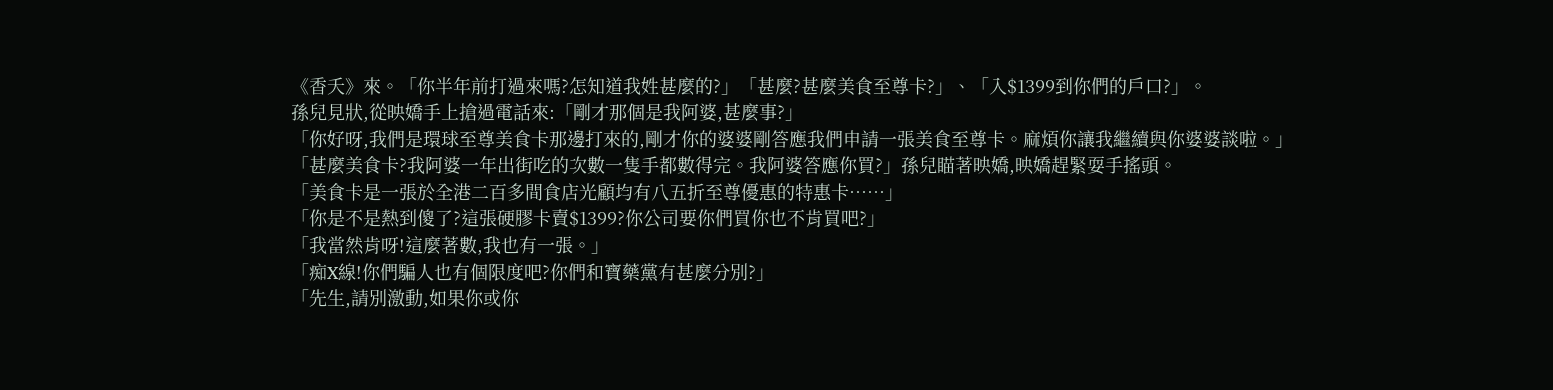《香夭》來。「你半年前打過來嗎?怎知道我姓甚麼的?」「甚麼?甚麼美食至尊卡?」、「入$1399到你們的戶口?」。
孫兒見狀,從映嬌手上搶過電話來:「剛才那個是我阿婆,甚麼事?」
「你好呀,我們是環球至尊美食卡那邊打來的,剛才你的婆婆剛答應我們申請一張美食至尊卡。麻煩你讓我繼續與你婆婆談啦。」
「甚麼美食卡?我阿婆一年出街吃的次數一隻手都數得完。我阿婆答應你買?」孫兒瞄著映嬌,映嬌趕緊耍手搖頭。
「美食卡是一張於全港二百多間食店光顧均有八五折至尊優惠的特惠卡……」
「你是不是熱到傻了?這張硬膠卡賣$1399?你公司要你們買你也不肯買吧?」
「我當然肯呀!這麼著數,我也有一張。」
「痴X線!你們騙人也有個限度吧?你們和寶藥黨有甚麼分別?」
「先生,請別激動,如果你或你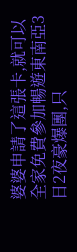婆婆申請了這張卡,就可以全家免費參加暢遊東南亞3日2夜豪爆團,只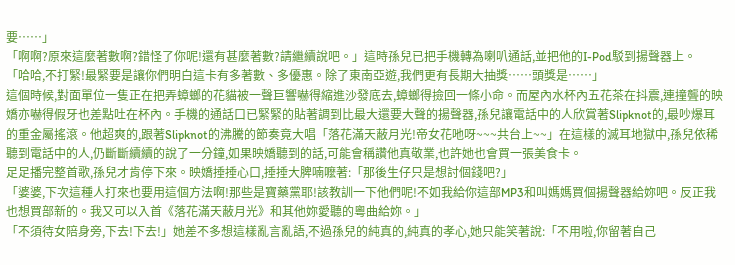要……」
「啊啊?原來這麼著數啊?錯怪了你呢!還有甚麼著數?請繼續說吧。」這時孫兒已把手機轉為喇叭通話,並把他的I-Pod駁到揚聲器上。
「哈哈,不打緊!最緊要是讓你們明白這卡有多著數、多優惠。除了東南亞遊,我們更有長期大抽獎……頭獎是……」
這個時候,對面單位一隻正在把弄蟑螂的花貓被一聲巨響嚇得縮進沙發底去,蟑螂得撿回一條小命。而屋內水杯內五花茶在抖震,連撞聾的映嬌亦嚇得假牙也差點吐在杯內。手機的通話口已緊緊的貼著調到比最大還要大聲的揚聲器,孫兒讓電話中的人欣賞著Slipknot的,最吵爆耳的重金屬搖滾。他超爽的,跟著Slipknot的沸騰的節奏竟大唱「落花滿天蔽月光!帝女花吔呀~~~共台上~~」在這樣的滅耳地獄中,孫兒依稀聽到電話中的人,仍斷斷續續的說了一分鐘,如果映嬌聽到的話,可能會稱讚他真敬業,也許她也會買一張美食卡。
足足播完整首歌,孫兒才肯停下來。映嬌捶捶心口,捶捶大脾喃嚒著:「那後生仔只是想討個錢吧?」
「婆婆,下次這種人打來也要用這個方法啊!那些是寶藥黨耶!該教訓一下他們呢!不如我給你這部MP3和叫媽媽買個揚聲器給妳吧。反正我也想買部新的。我又可以入首《落花滿天蔽月光》和其他妳愛聽的粵曲給妳。」
「不須待女陪身旁,下去!下去!」她差不多想這樣亂言亂語,不過孫兒的純真的,純真的孝心,她只能笑著說:「不用啦,你留著自己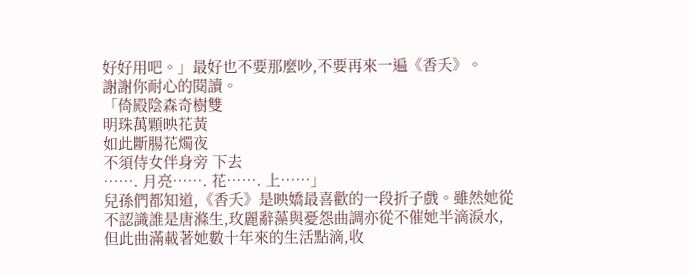好好用吧。」最好也不要那麼吵,不要再來一遍《香夭》。
謝謝你耐心的閱讀。
「倚殿陰森奇樹雙
明珠萬顆映花黃
如此斷腸花燭夜
不須侍女伴身旁 下去
……. 月亮……. 花……. 上……」
兒孫們都知道,《香夭》是映嬌最喜歡的一段折子戲。雖然她從不認識誰是唐滌生,玫麗辭藻與憂怨曲調亦從不催她半滴淚水,但此曲滿載著她數十年來的生活點滴,收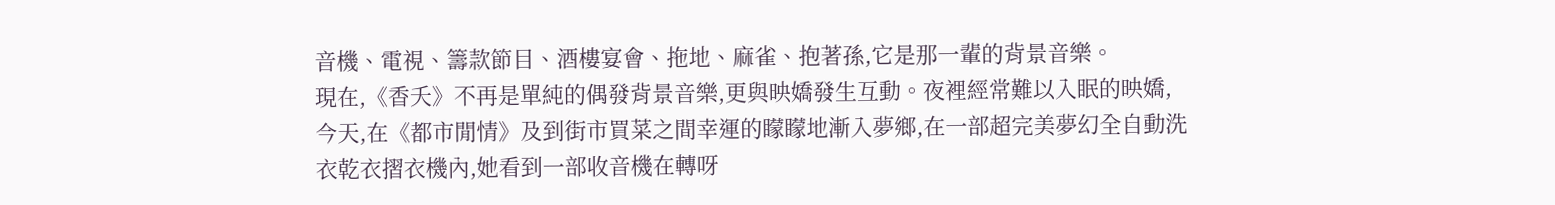音機、電視、籌款節目、酒樓宴會、拖地、麻雀、抱著孫,它是那一輩的背景音樂。
現在,《香夭》不再是單純的偶發背景音樂,更與映嬌發生互動。夜裡經常難以入眠的映嬌,今天,在《都市閒情》及到街市買菜之間幸運的矇矇地漸入夢鄉,在一部超完美夢幻全自動洗衣乾衣摺衣機內,她看到一部收音機在轉呀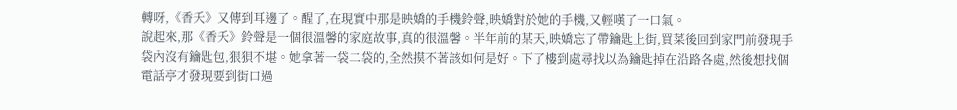轉呀,《香夭》又傳到耳邊了。醒了,在現實中那是映嬌的手機鈴聲,映嬌對於她的手機,又輕嘆了一口氣。
說起來,那《香夭》鈴聲是一個很溫馨的家庭故事,真的很溫馨。半年前的某天,映嬌忘了帶鑰匙上街,買菜後回到家門前發現手袋內沒有鑰匙包,狠狽不堪。她拿著一袋二袋的,全然摸不著該如何是好。下了樓到處尋找以為鑰匙掉在沿路各處,然後想找個電話亭才發現要到街口過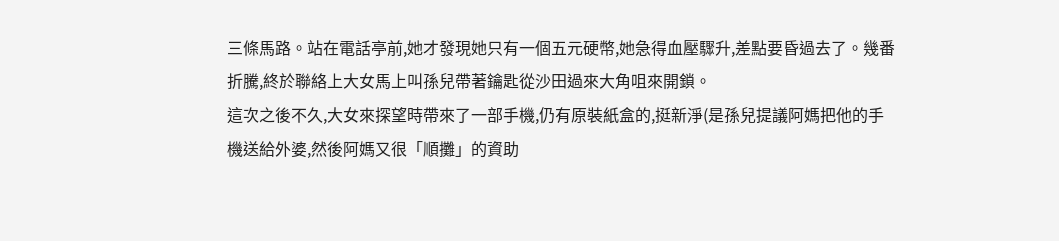三條馬路。站在電話亭前,她才發現她只有一個五元硬幣,她急得血壓驟升,差點要昏過去了。幾番折騰,終於聯絡上大女馬上叫孫兒帶著鑰匙從沙田過來大角咀來開鎖。
這次之後不久,大女來探望時帶來了一部手機,仍有原裝紙盒的,挺新淨(是孫兒提議阿媽把他的手機送給外婆,然後阿媽又很「順攤」的資助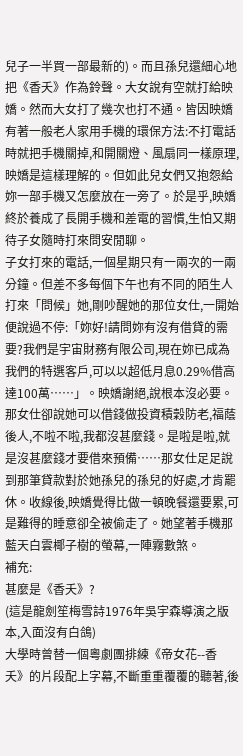兒子一半買一部最新的)。而且孫兒還細心地把《香夭》作為鈴聲。大女說有空就打給映嬌。然而大女打了幾次也打不通。皆因映嬌有著一般老人家用手機的環保方法:不打電話時就把手機關掉,和開關燈、風扇同一樣原理,映嬌是這樣理解的。但如此兒女們又抱怨給妳一部手機又怎麼放在一旁了。於是乎,映嬌終於養成了長開手機和差電的習慣,生怕又期待子女隨時打來問安閒聊。
子女打來的電話,一個星期只有一兩次的一兩分鐘。但差不多每個下午也有不同的陌生人打來「問候」她,剛吵醒她的那位女仕,一開始便說過不停:「妳好!請問妳有沒有借貸的需要?我們是宇宙財務有限公司,現在妳已成為我們的特選客戶,可以以超低月息0.29%借高達100萬……」。映嬌謝絕,說根本沒必要。那女仕卻說她可以借錢做投資積穀防老,福蔭後人,不啦不啦,我都沒甚麼錢。是啦是啦,就是沒甚麼錢才要借來預備……那女仕足足說到那筆貸款對於她孫兒的孫兒的好處,才肯罷休。收線後,映嬌覺得比做一頓晚餐還要累,可是難得的睡意卻全被偷走了。她望著手機那藍天白雲椰子樹的螢幕,一陣霧數煞。
補充:
甚麼是《香夭》?
(這是龍劍笙梅雪詩1976年吳宇森導演之版本,入面沒有白鴿)
大學時曾替一個粵劇團排練《帝女花--香夭》的片段配上字幕,不斷重重覆覆的聽著,後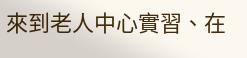來到老人中心實習、在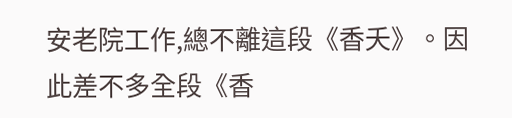安老院工作,總不離這段《香夭》。因此差不多全段《香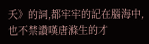夭》的詞,都牢牢的記在腦海中,也不禁讚嘆唐滌生的才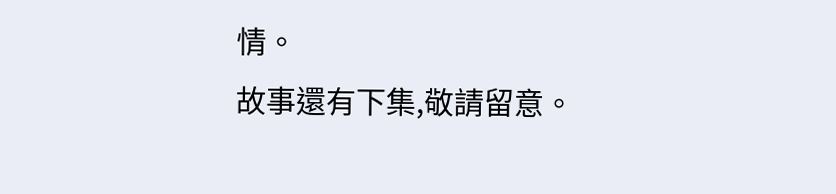情。
故事還有下集,敬請留意。